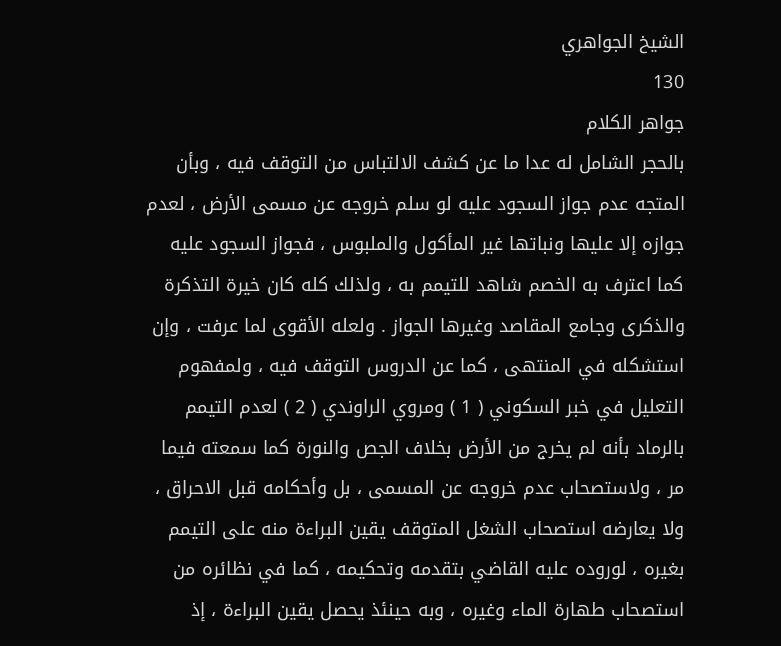الشيخ الجواهري
130
جواهر الكلام
بالحجر الشامل له عدا ما عن كشف الالتباس من التوقف فيه ، وبأن المتجه عدم جواز السجود عليه لو سلم خروجه عن مسمى الأرض ، لعدم جوازه إلا عليها ونباتها غير المأكول والملبوس ، فجواز السجود عليه كما اعترف به الخصم شاهد للتيمم به ، ولذلك كله كان خيرة التذكرة والذكرى وجامع المقاصد وغيرها الجواز . ولعله الأقوى لما عرفت ، وإن استشكله في المنتهى ، كما عن الدروس التوقف فيه ، ولمفهوم التعليل في خبر السكوني ( 1 ) ومروي الراوندي ( 2 ) لعدم التيمم بالرماد بأنه لم يخرج من الأرض بخلاف الجص والنورة كما سمعته فيما مر ، ولاستصحاب عدم خروجه عن المسمى ، بل وأحكامه قبل الاحراق ، ولا يعارضه استصحاب الشغل المتوقف يقين البراءة منه على التيمم بغيره ، لوروده عليه القاضي بتقدمه وتحكيمه ، كما في نظائره من استصحاب طهارة الماء وغيره ، وبه حينئذ يحصل يقين البراءة ، إذ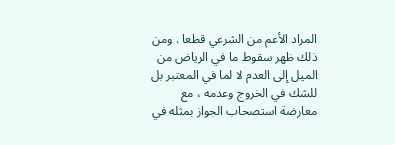المراد الأعم من الشرعي قطعا . ومن ذلك ظهر سقوط ما في الرياض من الميل إلى العدم لا لما في المعتبر بل للشك في الخروج وعدمه ، مع معارضة استصحاب الجواز بمثله في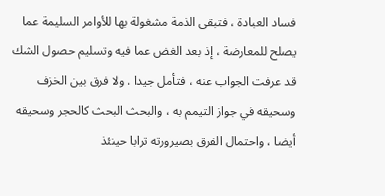فساد العبادة ، فتبقى الذمة مشغولة بها للأوامر السليمة عما يصلح للمعارضة ، إذ بعد الغض عما فيه وتسليم حصول الشك قد عرفت الجواب عنه ، فتأمل جيدا . ولا فرق بين الخزف وسحيقه في جواز التيمم به ، والبحث البحث كالحجر وسحيقه أيضا ، واحتمال الفرق بصيرورته ترابا حينئذ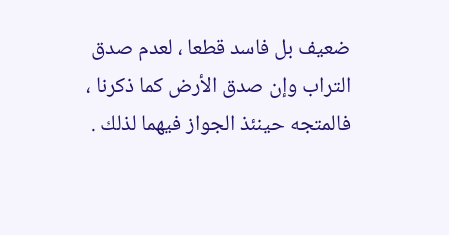ضعيف بل فاسد قطعا ، لعدم صدق التراب وإن صدق الأرض كما ذكرنا ، فالمتجه حينئذ الجواز فيهما لذلك .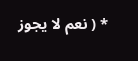* ( نعم لا يجوز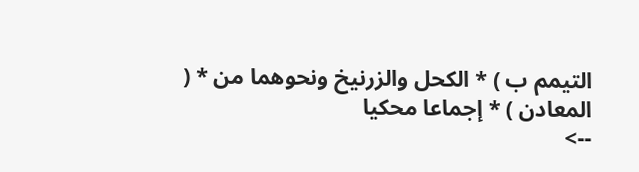التيمم ب ) * الكحل والزرنيخ ونحوهما من * ( المعادن ) * إجماعا محكيا
-->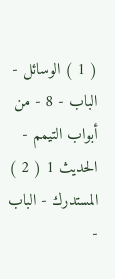( 1 ) الوسائل - الباب - 8 - من أبواب التيمم - الحديث 1 ( 2 ) المستدرك - الباب -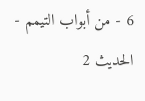6 - من أبواب التيمم - الحديث 2